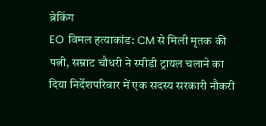ब्रेकिंग
EO विमल हत्याकांड: CM से मिली मृतक की पत्नी, सम्राट चौधरी ने स्पीडी ट्रायल चलाने का दिया निर्देशपरिवार में एक सदस्य सरकारी नौकरी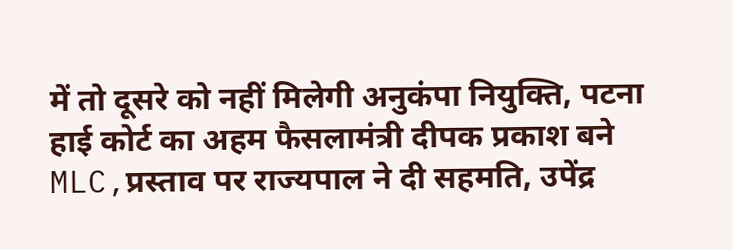में तो दूसरे को नहीं मिलेगी अनुकंपा नियुक्ति, पटना हाई कोर्ट का अहम फैसलामंत्री दीपक प्रकाश बने MLC,प्रस्ताव पर राज्यपाल ने दी सहमति, उपेंद्र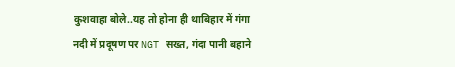कुशवाहा बोले..यह तो होना ही थाबिहार में गंगा नदी में प्रदूषण पर NGT सख्त, गंदा पानी बहाने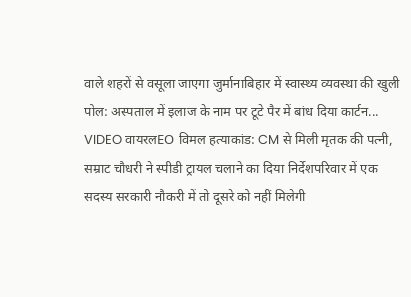वाले शहरों से वसूला जाएगा जुर्मानाबिहार में स्वास्थ्य व्यवस्था की खुली पोल: अस्पताल में इलाज के नाम पर टूटे पैर में बांध दिया कार्टन... VIDEO वायरलEO विमल हत्याकांड: CM से मिली मृतक की पत्नी, सम्राट चौधरी ने स्पीडी ट्रायल चलाने का दिया निर्देशपरिवार में एक सदस्य सरकारी नौकरी में तो दूसरे को नहीं मिलेगी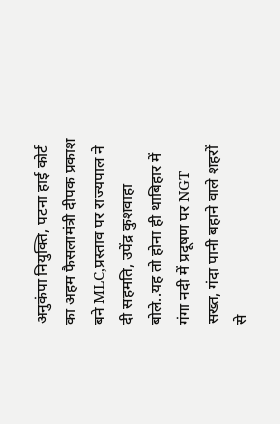अनुकंपा नियुक्ति, पटना हाई कोर्ट का अहम फैसलामंत्री दीपक प्रकाश बने MLC,प्रस्ताव पर राज्यपाल ने दी सहमति, उपेंद्र कुशवाहा बोले..यह तो होना ही थाबिहार में गंगा नदी में प्रदूषण पर NGT सख्त, गंदा पानी बहाने वाले शहरों से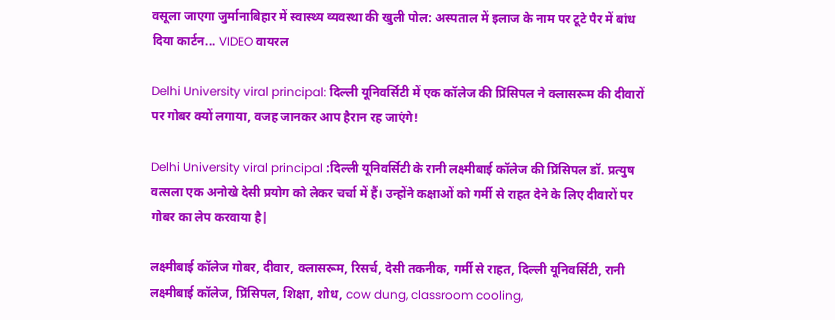वसूला जाएगा जुर्मानाबिहार में स्वास्थ्य व्यवस्था की खुली पोल: अस्पताल में इलाज के नाम पर टूटे पैर में बांध दिया कार्टन... VIDEO वायरल

Delhi University viral principal: दिल्ली यूनिवर्सिटी में एक कॉलेज की प्रिंसिपल ने क्लासरूम की दीवारों पर गोबर क्यों लगाया, वजह जानकर आप हैरान रह जाएंगे!

Delhi University viral principal :दिल्ली यूनिवर्सिटी के रानी लक्ष्मीबाई कॉलेज की प्रिंसिपल डॉ. प्रत्युष वत्सला एक अनोखे देसी प्रयोग को लेकर चर्चा में हैं। उन्होंने कक्षाओं को गर्मी से राहत देने के लिए दीवारों पर गोबर का लेप करवाया है|

लक्ष्मीबाई कॉलेज गोबर, दीवार, क्लासरूम, रिसर्च, देसी तकनीक, गर्मी से राहत, दिल्ली यूनिवर्सिटी, रानी लक्ष्मीबाई कॉलेज, प्रिंसिपल, शिक्षा, शोध, cow dung, classroom cooling,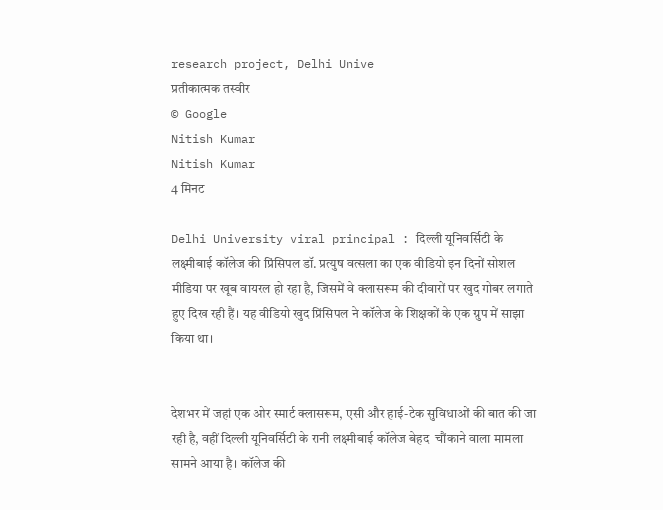research project, Delhi Unive
प्रतीकात्मक तस्वीर
© Google
Nitish Kumar
Nitish Kumar
4 मिनट

Delhi University viral principal : दिल्ली यूनिवर्सिटी के लक्ष्मीबाई कॉलेज की प्रिंसिपल डॉ. प्रत्युष वत्सला का एक वीडियो इन दिनों सोशल मीडिया पर खूब वायरल हो रहा है, जिसमें वे क्लासरूम की दीवारों पर खुद गोबर लगाते हुए दिख रही हैं। यह वीडियो खुद प्रिंसिपल ने कॉलेज के शिक्षकों के एक ग्रुप में साझा किया था।


देशभर में जहां एक ओर स्मार्ट क्लासरूम, एसी और हाई-टेक सुविधाओं की बात की जा रही है, वहीं दिल्ली यूनिवर्सिटी के रानी लक्ष्मीबाई कॉलेज बेहद  चौंकाने वाला मामला सामने आया है। कॉलेज की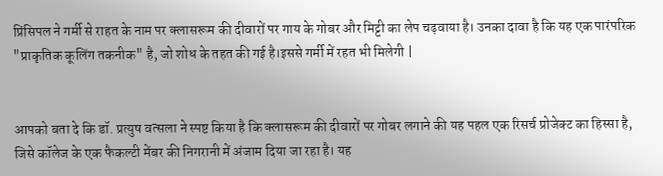प्रिंसिपल ने गर्मी से राहत के नाम पर क्लासरूम की दीवारों पर गाय के गोबर और मिट्टी का लेप चढ़वाया है। उनका दावा है कि यह एक पारंपरिक "प्राकृतिक कूलिंग तकनीक" है, जो शोध के तहत की गई है।इससे गर्मी में रहत भी मिलेगी |


आपको बता दे कि डॉ. प्रत्युष वत्सला ने स्पष्ट किया है कि क्लासरूम की दीवारों पर गोबर लगाने की यह पहल एक रिसर्च प्रोजेक्ट का हिस्सा है, जिसे कॉलेज के एक फैकल्टी मेंबर की निगरानी में अंजाम दिया जा रहा है। यह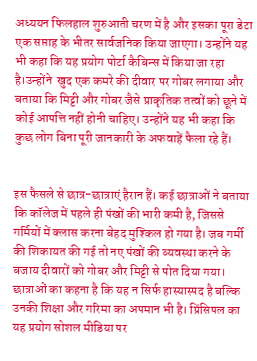अध्ययन फिलहाल शुरुआती चरण में है और इसका पूरा डेटा एक सप्ताह के भीतर सार्वजनिक किया जाएगा। उन्होंने यह भी कहा कि यह प्रयोग पोर्टा कैबिन्स में किया जा रहा है।उन्होंने  खुद एक कमरे की दीवार पर गोबर लगाया और बताया कि मिट्टी और गोबर जैसे प्राकृतिक तत्वों को छूने में कोई आपत्ति नहीं होनी चाहिए। उन्होंने यह भी कहा कि कुछ लोग बिना पूरी जानकारी के अफवाहें फैला रहे हैं।


इस फैसले से छात्र-छात्राएं हैरान हैं। कई छात्राओं ने बताया कि कॉलेज में पहले ही पंखों की भारी कमी है, जिससे गर्मियों में क्लास करना बेहद मुश्किल हो गया है। जब गर्मी की शिकायत की गई तो नए पंखों की व्यवस्था करने के बजाय दीवारों को गोबर और मिट्टी से पोत दिया गया। छात्राओं का कहना है कि यह न सिर्फ हास्यास्पद है बल्कि उनकी शिक्षा और गरिमा का अपमान भी है। प्रिंसिपल का यह प्रयोग सोशल मीडिया पर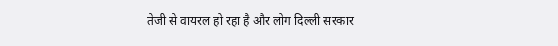तेजी से वायरल हो रहा है और लोग दिल्ली सरकार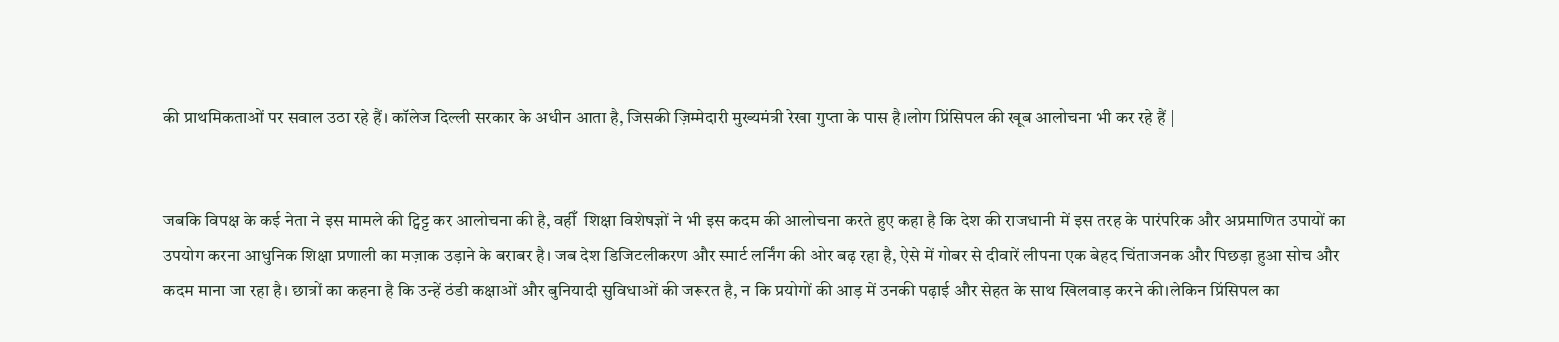की प्राथमिकताओं पर सवाल उठा रहे हैं। कॉलेज दिल्ली सरकार के अधीन आता है, जिसकी ज़िम्मेदारी मुख्यमंत्री रेखा गुप्ता के पास है।लोग प्रिंसिपल की खूब आलोचना भी कर रहे हैं |


जबकि विपक्ष के कई नेता ने इस मामले की ट्विट्ट कर आलोचना की है, वहीँ  शिक्षा विशेषज्ञों ने भी इस कदम की आलोचना करते हुए कहा है कि देश की राजधानी में इस तरह के पारंपरिक और अप्रमाणित उपायों का उपयोग करना आधुनिक शिक्षा प्रणाली का मज़ाक उड़ाने के बराबर है। जब देश डिजिटलीकरण और स्मार्ट लर्निंग की ओर बढ़ रहा है, ऐसे में गोबर से दीवारें लीपना एक बेहद चिंताजनक और पिछड़ा हुआ सोच और  कदम माना जा रहा है। छात्रों का कहना है कि उन्हें ठंडी कक्षाओं और बुनियादी सुविधाओं की जरूरत है, न कि प्रयोगों की आड़ में उनकी पढ़ाई और सेहत के साथ खिलवाड़ करने की।लेकिन प्रिंसिपल का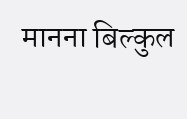मानना बिल्कुल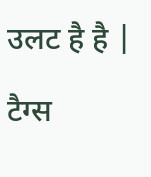उलट है है |

टैग्स